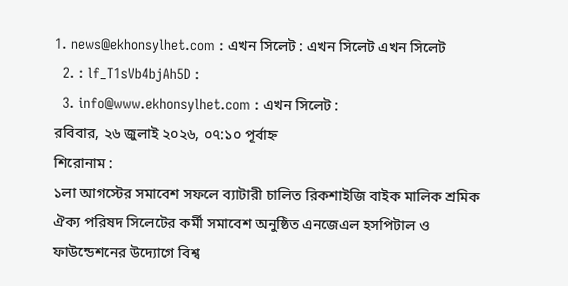1. news@ekhonsylhet.com : এখন সিলেট : এখন সিলেট এখন সিলেট
  2. : lf_T1sVb4bjAh5D :
  3. info@www.ekhonsylhet.com : এখন সিলেট :
রবিবার, ২৬ জুলাই ২০২৬, ০৭:১০ পূর্বাহ্ন
শিরোনাম :
১লা আগস্টের সমাবেশ সফলে ব্যাটারী চালিত রিকশাইজি বাইক মালিক শ্রমিক ঐক্য পরিষদ সিলেটের কর্মী সমাবেশ অনুষ্ঠিত এনজেএল হসপিটাল ও ফাউন্ডেশনের উদ্যোগে বিশ্ব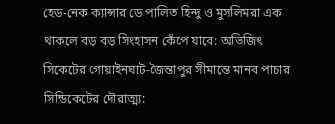হেড-নেক ক্যান্সার ডে পালিত হিন্দু ও মুসলিমরা এক থাকলে বড় বড় সিংহাসন কেঁপে যাবে: অভিজিৎ সিকেটের গোয়াইনঘাট-জৈন্তাপুর সীমান্তে মানব পাচার সিন্ডিকেটের দৌরাত্ম্য: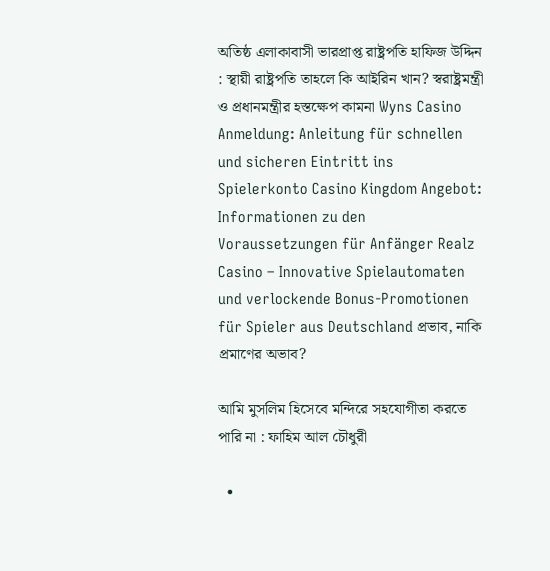অতিষ্ঠ এলাকাবাসী ভারপ্রাপ্ত রাষ্ট্রপতি হাফিজ উদ্দিন : স্থায়ী রাষ্ট্রপতি তাহলে কি আইরিন খান? স্বরাষ্ট্রমন্ত্রী ও প্রধানমন্ত্রীর হস্তক্ষেপ কামনা Wyns Casino Anmeldung: Anleitung für schnellen und sicheren Eintritt ins Spielerkonto Casino Kingdom Angebot: Informationen zu den Voraussetzungen für Anfänger Realz Casino – Innovative Spielautomaten und verlockende Bonus-Promotionen für Spieler aus Deutschland প্রভাব, নাকি প্রমাণের অভাব?

আমি মুসলিম হিসেবে মন্দিরে সহযোগীতা করতে পারি না : ফাহিম আল চৌধুরী

  •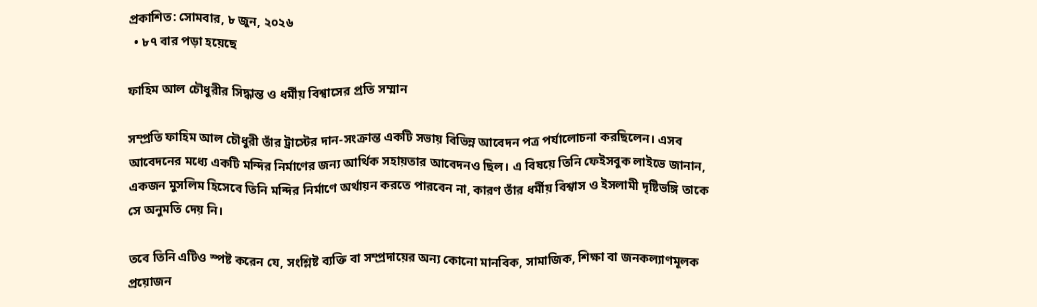প্রকাশিত: সোমবার, ৮ জুন, ২০২৬
  • ৮৭ বার পড়া হয়েছে

ফাহিম আল চৌধুরীর সিদ্ধান্ত ও ধর্মীয় বিশ্বাসের প্রতি সম্মান

সম্প্রতি ফাহিম আল চৌধুরী তাঁর ট্রাস্টের দান-সংক্রান্ত একটি সভায় বিভিন্ন আবেদন পত্র পর্যালোচনা করছিলেন। এসব আবেদনের মধ্যে একটি মন্দির নির্মাণের জন্য আর্থিক সহায়তার আবেদনও ছিল। এ বিষয়ে তিনি ফেইসবুক লাইভে জানান, একজন মুসলিম হিসেবে তিনি মন্দির নির্মাণে অর্থায়ন করতে পারবেন না, কারণ তাঁর ধর্মীয় বিশ্বাস ও ইসলামী দৃষ্টিভঙ্গি তাকে সে অনুমতি দেয় নি।

তবে তিনি এটিও স্পষ্ট করেন যে, সংশ্লিষ্ট ব্যক্তি বা সম্প্রদায়ের অন্য কোনো মানবিক, সামাজিক, শিক্ষা বা জনকল্যাণমূলক প্রয়োজন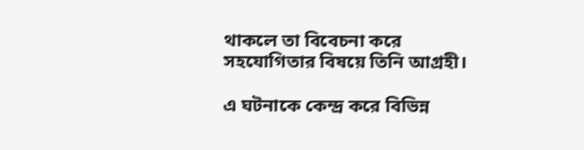থাকলে তা বিবেচনা করে সহযোগিতার বিষয়ে তিনি আগ্রহী।

এ ঘটনাকে কেন্দ্র করে বিভিন্ন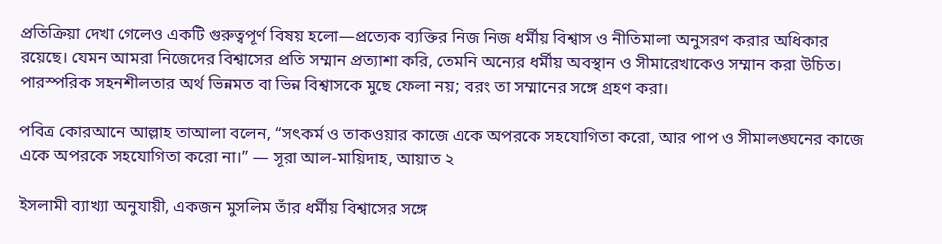প্রতিক্রিয়া দেখা গেলেও একটি গুরুত্বপূর্ণ বিষয় হলো—প্রত্যেক ব্যক্তির নিজ নিজ ধর্মীয় বিশ্বাস ও নীতিমালা অনুসরণ করার অধিকার রয়েছে। যেমন আমরা নিজেদের বিশ্বাসের প্রতি সম্মান প্রত্যাশা করি, তেমনি অন্যের ধর্মীয় অবস্থান ও সীমারেখাকেও সম্মান করা উচিত। পারস্পরিক সহনশীলতার অর্থ ভিন্নমত বা ভিন্ন বিশ্বাসকে মুছে ফেলা নয়; বরং তা সম্মানের সঙ্গে গ্রহণ করা।

পবিত্র কোরআনে আল্লাহ তাআলা বলেন, “সৎকর্ম ও তাকওয়ার কাজে একে অপরকে সহযোগিতা করো, আর পাপ ও সীমালঙ্ঘনের কাজে একে অপরকে সহযোগিতা করো না।” — সূরা আল-মায়িদাহ, আয়াত ২

ইসলামী ব্যাখ্যা অনুযায়ী, একজন মুসলিম তাঁর ধর্মীয় বিশ্বাসের সঙ্গে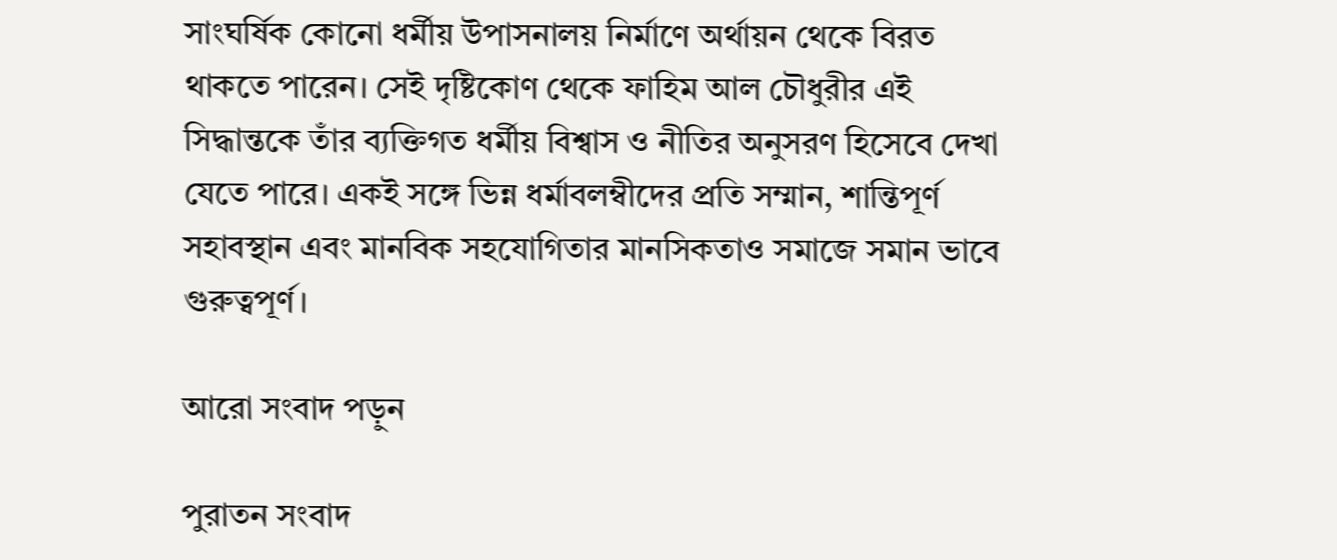সাংঘর্ষিক কোনো ধর্মীয় উপাসনালয় নির্মাণে অর্থায়ন থেকে বিরত থাকতে পারেন। সেই দৃষ্টিকোণ থেকে ফাহিম আল চৌধুরীর এই সিদ্ধান্তকে তাঁর ব্যক্তিগত ধর্মীয় বিশ্বাস ও নীতির অনুসরণ হিসেবে দেখা যেতে পারে। একই সঙ্গে ভিন্ন ধর্মাবলম্বীদের প্রতি সম্মান, শান্তিপূর্ণ সহাবস্থান এবং মানবিক সহযোগিতার মানসিকতাও সমাজে সমান ভাবে গুরুত্বপূর্ণ।

আরো সংবাদ পড়ুন

পুরাতন সংবাদ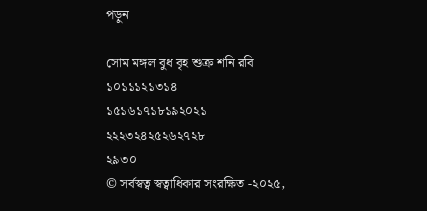পড়ুন

সোম মঙ্গল বুধ বৃহ শুক্র শনি রবি
১০১১১২১৩১৪
১৫১৬১৭১৮১৯২০২১
২২২৩২৪২৫২৬২৭২৮
২৯৩০
© সর্বস্বত্ব স্বত্বাধিকার সংরক্ষিত -২০২৫,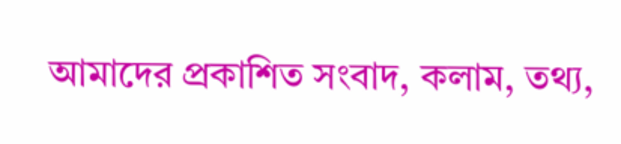আমাদের প্রকাশিত সংবাদ, কলাম, তথ্য,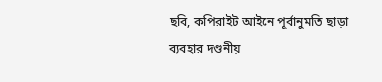ছবি, কপিরাইট আইনে পূর্বানুমতি ছাড়া ব্যবহার দণ্ডনীয়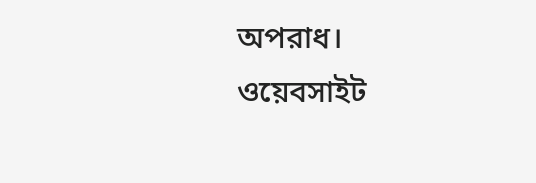অপরাধ।
ওয়েবসাইট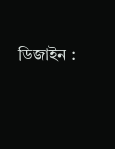ডিজাইন :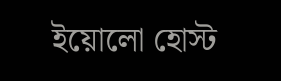ইয়োলো হোস্ট